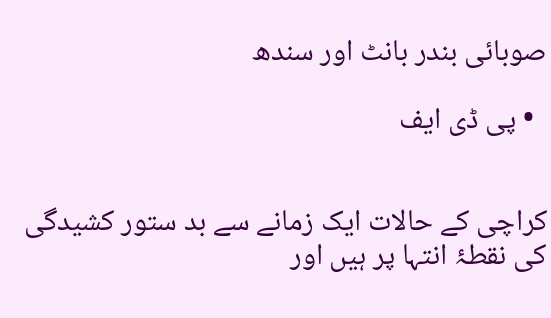صوبائی بندر بانٹ اور سندھ

  • پی ڈی ایف


کراچی کے حالات ایک زمانے سے بد ستور کشیدگی کی نقطۂ انتہا پر ہیں اور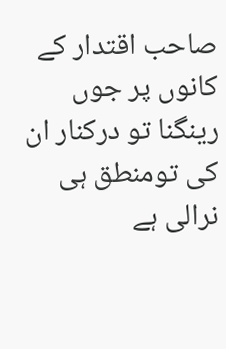صاحب اقتدار کے کانوں پر جوں رینگنا تو درکنار ان کی تومنطق ہی نرالی ہے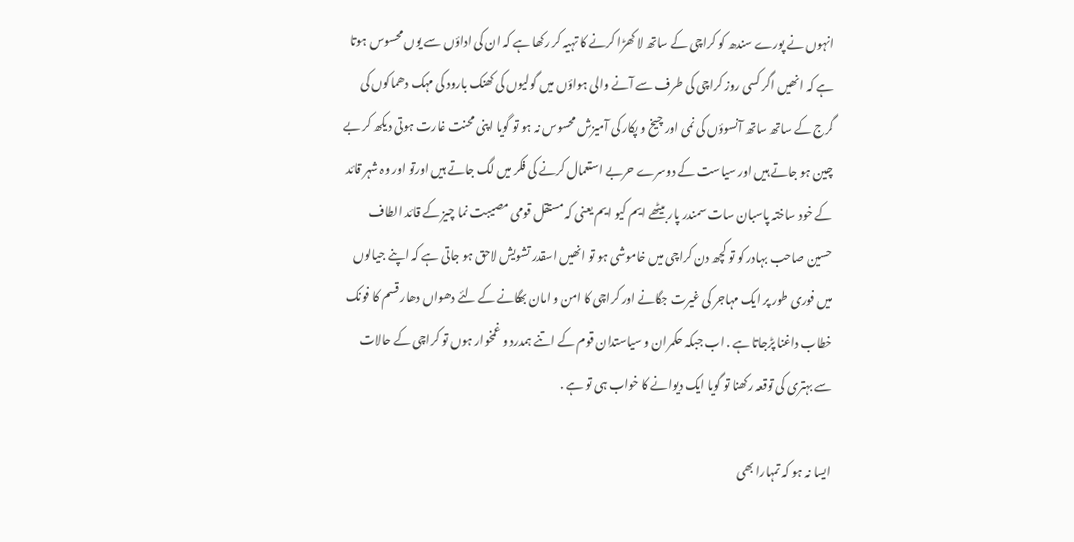انہوں نے پورے سندھ کو کراچی کے ساتھ لا کھڑا کرنے کا تہیہ کر رکھا ہے کہ ان کی اداؤں سے یوں محسوس ہوتا ہے کہ انھیں اگر کسی روز کراچی کی طرف سے آنے والی ہواؤں میں گولیوں کی کھنک بارود کی مہک دھماکوں کی گرج کے ساتھ ساتھ آنسوؤں کی نمی اور چیخ و پکار کی آمیزش محسوس نہ ہو تو گویا اپنی محنت غارت ہوتی دیکھ کر بے چین ہو جاتے ہیں اور سیاست کے دوسرے حربے استعمال کرنے کی فکر میں لگ جاتے ہیں اورتو اور وہ شہر قائد کے خود ساختہ پاسبان سات سمندر پار بیٹھے ایم کیو ایم یعنی کہ مستقل قومی مصیبت نما چیز کے قائد الطاف حسین صاحب بہادر کو تو کچھ دن کراچی میں خاموشی ہو تو انھیں اسقدر تشویش لاحق ہو جاتی ہے کہ اپنے جیالوں میں فوری طور پر ایک مہاجر کی غیرت جگانے اور کراچی کا امن و امان بھگانے کے لئے دھواں دھار قسم کا فونک خطاب داغنا پڑجاتا ہے . اب جبکہ حکمران و سیاستدان قوم کے اتنے ہمدرد و غمخوار ہوں تو کراچی کے حالات سے بہتری کی توقعہ رکھنا تو گویا ایک دیوانے کا خواب ہی تو ہے .

ایسا نہ ہو کہ تمہارا بھی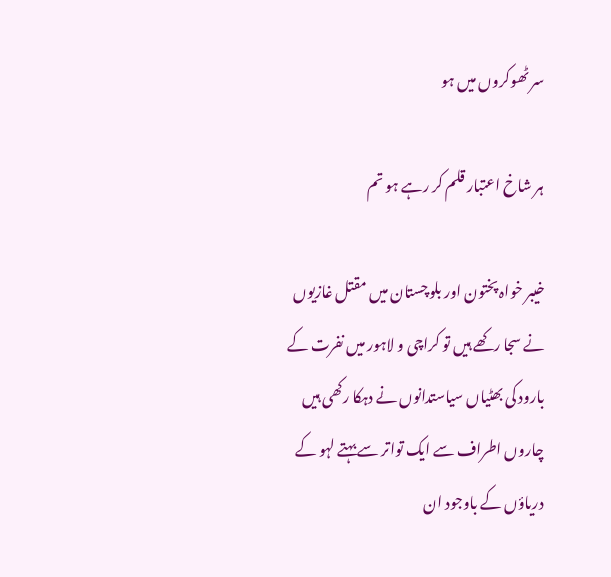سر ٹھوکروں میں ہو

ہر شاخ اعتبار قلم کر رہے ہو تم

خیبر خواہ پختون اور بلوچستان میں مقتل غازیوں نے سجا رکھے ہیں تو کراچی و لاہور میں نفرت کے بارود کی بھٹیاں سیاستدانوں نے دہکا رکھی ہیں چاروں اطراف سے ایک تواتر سے بہتے لہو کے دریاؤں کے باوجود ان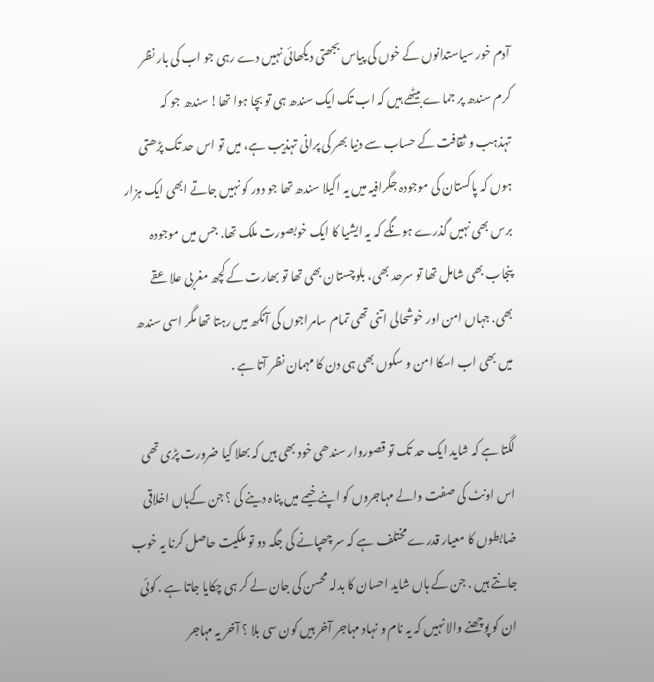آدم خور سیاستدانوں کے خوں کی پیاس بجھتی دیکھائی نہیں دے رہی جو اب کی بار نظر کرم سندھ پر جماے بیٹھے ہیں کہ اب تک ایک سندھ ہی تو بچا ہوا تھا! سندھ جو کہ تہذہب و ثقافت کے حساب سے دنیا بھر کی پرانی تہذیب ہے، میں تو اس حد تک پڑھتی ہوں کہ پاکستان کی موجودہ جگرافیہ میں یہ اکیلا سندھ تھا جو دور کو نہیں جاتے ابھی ایک ہزار برس بھی نہیں گذرے ہونگے کہ یہ ایشیا کا ایک خوبصورت ملک تھا. جس میں موجودہ پنجاب بھی شامل تھا تو سرحد بھی، بلوچستان بھی تھا تو بھارت کے کچھ مغربی علاعقے بھی. جہاں امن اور خوشحالی اتنی تھی تمام سامراجوں کی آنکھ میں رہتا تھا مگر اسی سندھ میں بھی اب اسکا امن و سکوں بھی ہی دن کا مہمان نظر آتا ہے .

لگتا ہے کہ شاید ایک حد تک تو قصوروار سندھی خود بھی ہیں کہ بھلا کیا ضرورت پڑی تھی اس اونٹ کی صفت والے مہاجروں کو اپنے خیمے میں پناہ دینے کی ؟ جن کےہاں اخلاقی ضابطوں کا معیار قدرے مختلف ہے کہ سر چھپانے کی جگہ دو تو ملکیت حاصل کرنا یہ خوب جانتے ہیں . جن کے ہاں شاید احسان کا بدلہ محسن کی جان لے کر ہی چکایا جاتا ہے . کوئی ان کو پوچھنے والا نہیں کہ یہ نام و نہاد مہاجر آخر ہیں کون سی بلا ؟ آخر یہ مہاجر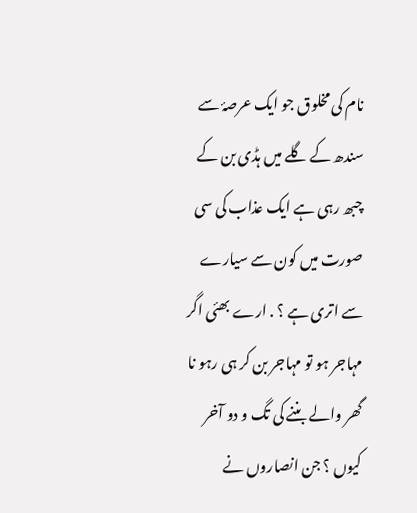نام کی مخلوق جو ایک عرصۂ سے سندھ کے گلے میں ہڈی بن کے چبھ رہی ہے ایک عذاب کی سی صورت میں کون سے سیارے سے اتری ہے ؟ . ارے بھئی اگر مہاجر ہو تو مہاجر بن کر ہی رہو نا گھر والے بننے کی تگ و دو آخر کیوں ؟ جن انصاروں نے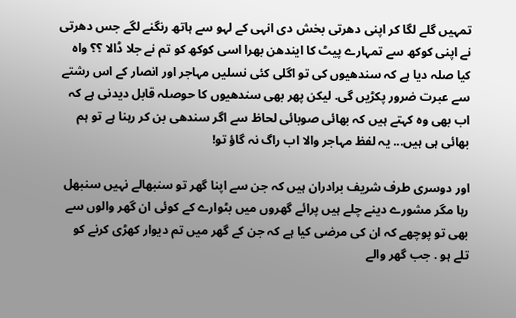تمہیں گلے لگا کر اپنی دھرتی بخش دی انہی کے لہو سے ہاتھ رنگنے لگے جس دھرتی نے اپنی کوکھ سے تمہارے پیٹ کا ایندھن بھرا اسی کوکھ کو تم نے جلا ڈالا ؟؟ واہ کیا صلہ دیا ہے کہ سندھیوں کی تو اگلی کئی نسلیں مہاجر اور انصار کے اس رشتے سے عبرت ضرور پکڑیں گی. لیکن پھر بھی سندھیوں کا حوصلہ قابل دیدنی ہے کہ اب بھی وہ کہتے ہیں کہ بھائی صوبائی لحاظ سے اگر سندھی بن کر رہنا ہے تو ہم بھائی ہی ہیں... یہ لفظ مہاجر والا اب راگ نہ گاؤ تو!

اور دوسری طرف شریف برادران ہیں کہ جن سے اپنا گھر تو سنبھالے نہیں سنبھل رہا مگر مشورے دینے چلے ہیں پرائے گھروں میں بٹوارے کے کوئی ان گھر والوں سے بھی تو پوچھے کہ ان کی مرضی کیا ہے کہ جن کے گھر میں تم دیوار کھڑی کرنے کو تلے ہو . جب گھر والے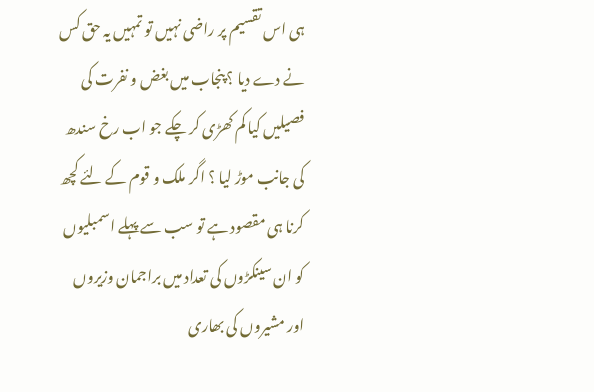ہی اس تقسیم پر راضی نہیں تو تمہیں یہ حق کس نے دے دیا ؟ پنجاب میں بغض و نفرت کی فصیلیں کیا کم کھڑی کر چکے جو اب رخ سندھ کی جانب موڑ لیا ؟ اگر ملک و قوم کے لئے کچھ کرنا ہی مقصود ہے تو سب سے پہلے اسمبلیوں کو ان سینکڑوں کی تعداد میں براجمان وزیروں اور مشیروں کی بھاری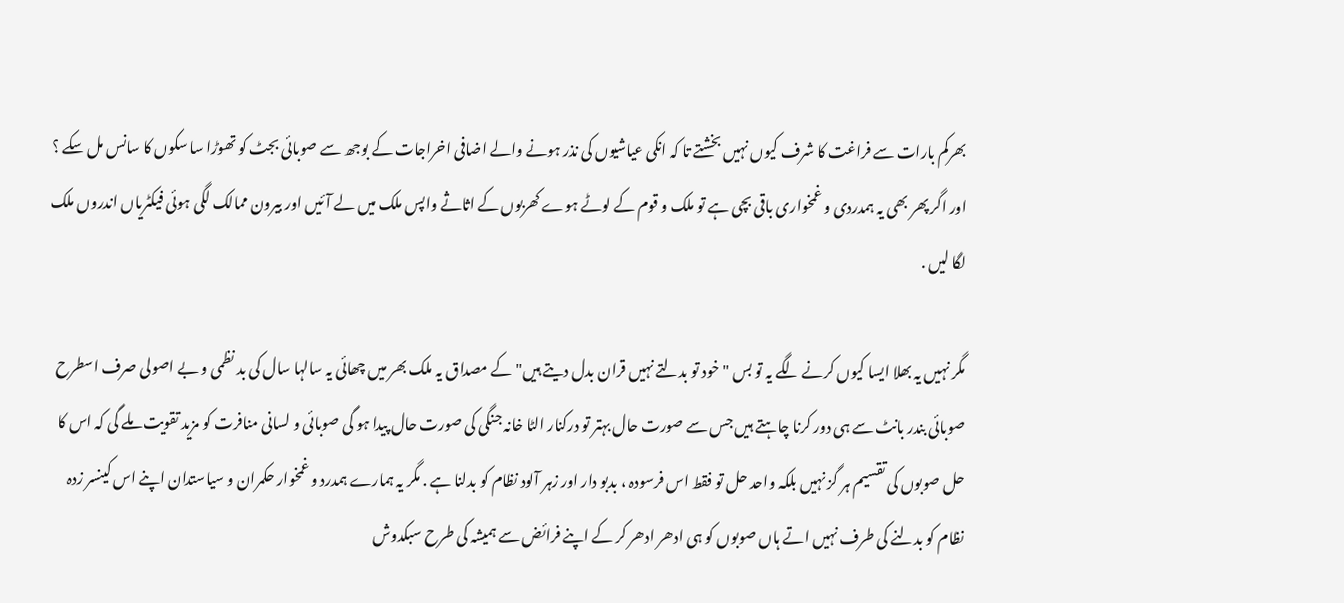بھرکم بارات سے فراغت کا شرف کیوں نہیں بخشتے تا کہ انکی عیاشیوں کی نذر ہونے والے اضافی اخراجات کے بوجھ سے صوبائی بجٹ کو تھوڑا سا سکوں کا سانس مل سکے ؟ اور اگر پھر بھی یہ ہمدردی و غمخواری باقی بچی ہے تو ملک و قوم کے لوٹے ہوے کھربوں کے اثاثے واپس ملک میں لے آئیں اور بیرون ممالک لگی ہوئی فیکٹریاں اندروں ملک لگا لیں .

مگر نہیں یہ بھلا ایسا کیوں کرنے لگے یہ تو بس "خود تو بدلتے نہیں قران بدل دیتے ہیں" کے مصداق یہ ملک بھر میں چھائی یہ سالہا سال کی بد نظمی و بے اصولی صرف اسطرح صوبائی بندر بانٹ سے ہی دور کرنا چاہتے ہیں جس سے صورت حال بہتر تو درکنار الٹا خانہ جنگی کی صورت حال پیدا ہو گی صوبائی و لسانی منافرت کو مزید تقویت ملے گی کہ اس کا حل صوبوں کی تقسیم ہر گز نہیں بلکہ واحد حل تو فقط اس فرسودہ ، بدبو دار اور زہر آلود نظام کو بدلنا ہے . مگر یہ ہمارے ہمدرد و غمخوار حکمران و سیاستدان اپنے اس کینسر زدہ نظام کو بدلنے کی طرف نہیں اتے ہاں صوبوں کو ہی ادھر ادھر کر کے اپنے فرائض سے ہمیشہ کی طرح سبکدوش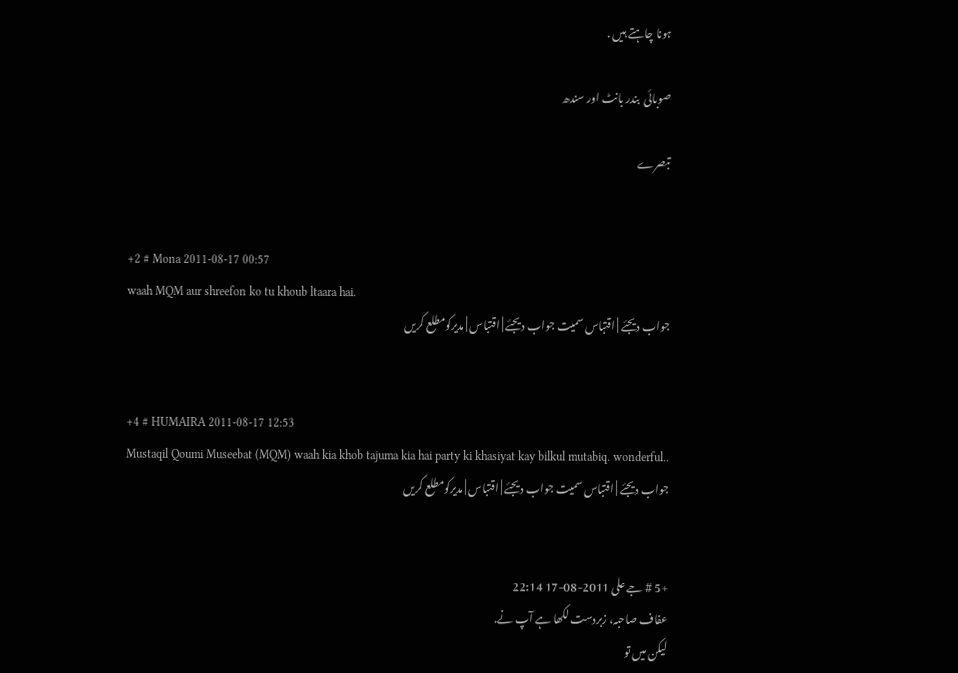ہونا چاہتے ہیں .

صوبائی  بندر بانٹ اور سندھ

تبصرے


+2 # Mona 2011-08-17 00:57
waah MQM aur shreefon ko tu khoub ltaara hai.
جواب دیجئے | اقتباس سمیت جواب دیجئے | اقتباس | مدیرکومطلع کریں


+4 # HUMAIRA 2011-08-17 12:53
Mustaqil Qoumi Museebat (MQM) waah kia khob tajuma kia hai party ki khasiyat kay bilkul mutabiq. wonderful..
جواب دیجئے | اقتباس سمیت جواب دیجئے | اقتباس | مدیرکومطلع کریں


+5 # جے علی 2011-08-17 22:14
عفاف صاحبہ، زبردست لکھا ہے آپ نے.
لیکن میں تو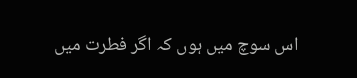اس سوچ میں ہوں کہ اگر فطرت میں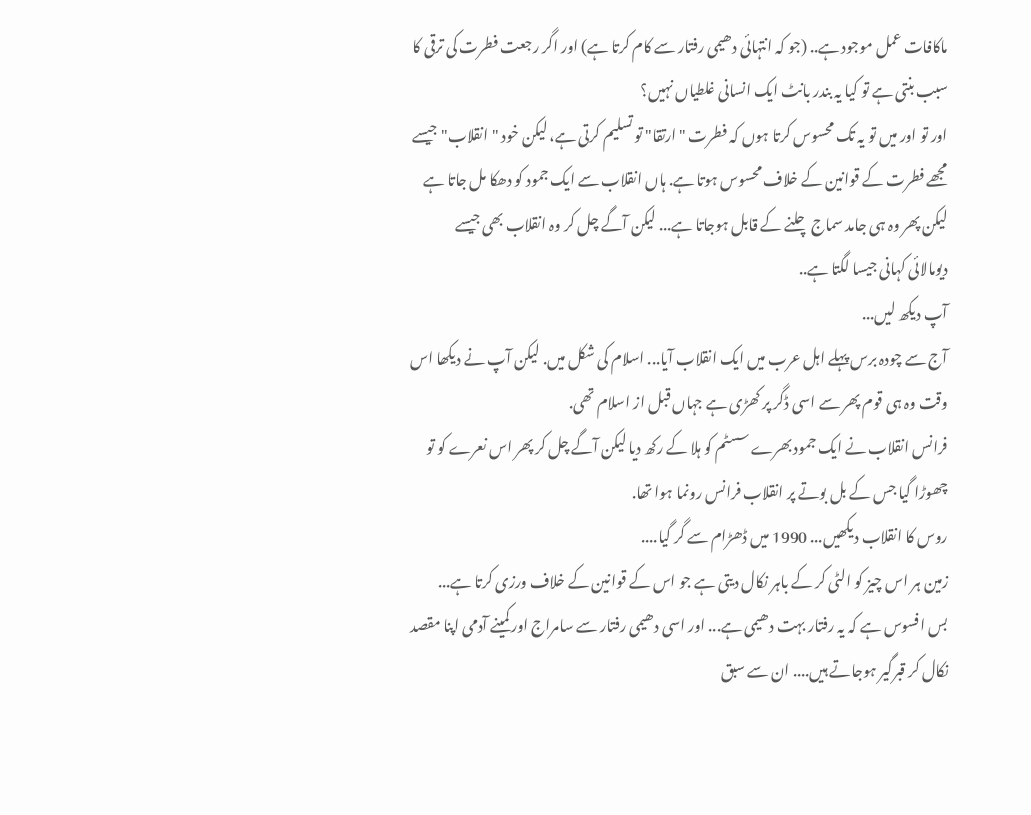ماکافات عمل موجود ہے.. (جو کہ انتہائی دھیمی رفتار سے کام کرتا ہے) اور اگر رجعت فطرت کی ترقی کا سبب بنتی ہے تو کیا یہ بندر بانٹ ایک انسانی غلطیاں نہیں؟
اور تو اور میں تو یہ تک محسوس کرتا ہوں کہ فطرت "ارتقا" تو تسلیم کرتی ہے، لیکن خود "انقلاب" جیسے مجھے فطرت کے قوانین کے خلاف محسوس ہوتا ہے. ہاں انقلاب سے ایک جمود کو دھکا مل جاتا ہے لیکن پھر وہ ہی جامد سماج چلنے کے قابل ہوجاتا ہے... لیکن آگے چل کر وہ انقلاب بھی جیسے دیومالائی کہانی جیسا لگتا ہے..
آپ دیکھ لیں...
آج سے چودہ برس پہلے اہل عرب میں ایک انقلاب آیا... اسلام کی شکل میں. لیکن آپ نے دیکھا اس وقت وہ ہی قوم پھر سے اسی ڈگر پر کھڑی ہے جہاں قبل از اسلام تھی.
فرانس انقلاب نے ایک جمود بھرے سسٹم کو ہلا کے رکھ دیا لیکن آگے چل کر پھر اس نعرے کو تو چھوڑا گیا جس کے بل بوتے پر انقلاب فرانس رونما ہوا تھا.
روس کا انقلاب دیکھیں... 1990 میں ڈھڑام سے گر گیا....
زمین ہر اس چیز کو الٹی کر کے باہر نکال دیتی ہے جو اس کے قوانین کے خلاف ورزی کرتا ہے...
بس افسوس ہے کہ یہ رفتار بہت دھیمی ہے... اور اسی دھیمی رفتار سے سامراج اور کمینے آدمی اپنا مقصد نکال کر قبرگیر ہوجاتے ہیں.... ان سے سبق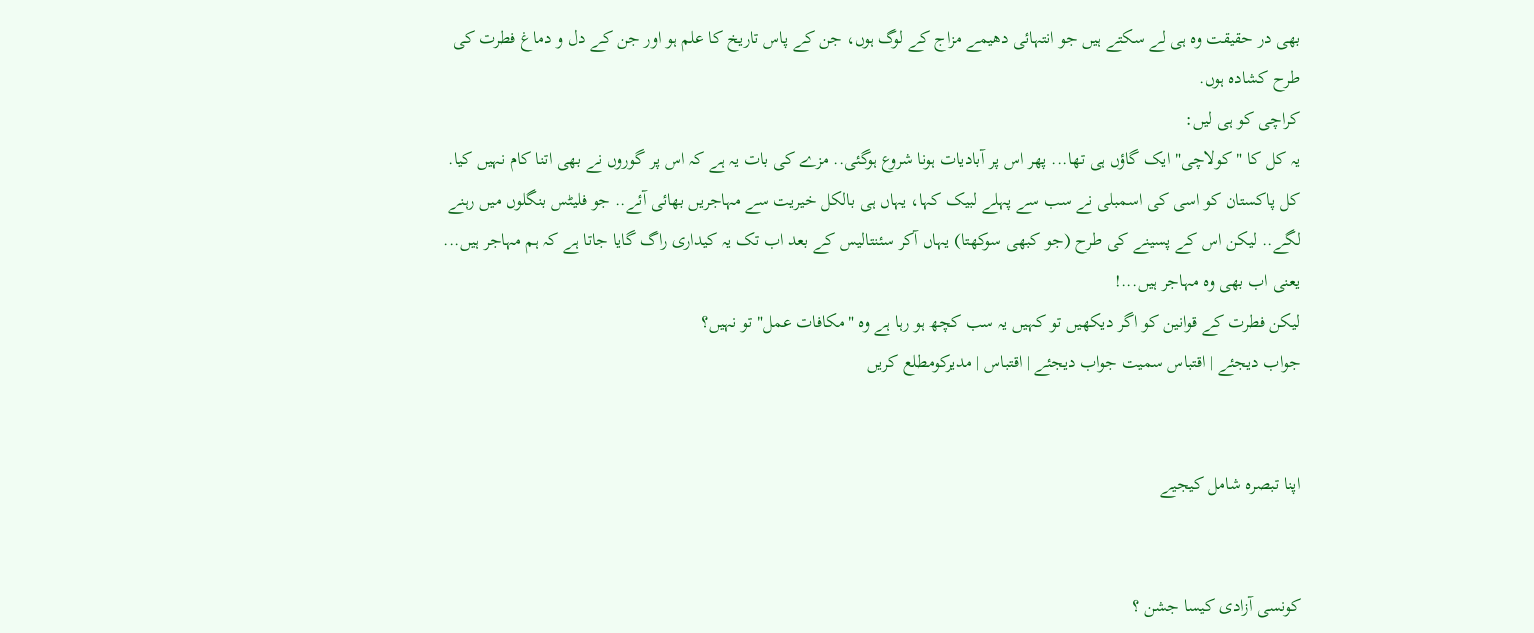بھی در حقیقت وہ ہی لے سکتے ہیں جو انتہائی دھیمے مزاج کے لوگ ہوں، جن کے پاس تاریخ کا علم ہو اور جن کے دل و دماغ فطرت کی طرح کشادہ ہوں.
کراچی کو ہی لیں:
یہ کل کا "کولاچی" ایک گاؤں ہی تھا... پھر اس پر آبادیات ہونا شروع ہوگئی.. مزے کی بات یہ ہے کہ اس پر گوروں نے بھی اتنا کام نہیں کیا. کل پاکستان کو اسی کی اسمبلی نے سب سے پہلے لبیک کہا، یہاں ہی بالکل خیریت سے مہاجریں بھائی آئے.. جو فلیٹس بنگلوں میں رہنے لگے.. لیکن اس کے پسینے کی طرح (جو کبھی سوکھتا) یہاں آکر سئنتالیس کے بعد اب تک یہ کیداری راگ گایا جاتا ہے کہ ہم مہاجر ہیں... یعنی اب بھی وہ مہاجر ہیں...!
لیکن فطرت کے قوانین کو اگر دیکھیں تو کہیں یہ سب کچھ ہو رہا ہے وہ "مکافات عمل" تو نہیں؟
جواب دیجئے | اقتباس سمیت جواب دیجئے | اقتباس | مدیرکومطلع کریں


اپنا تبصرہ شامل کیجیے


کونسی آزادی کیسا جشن ؟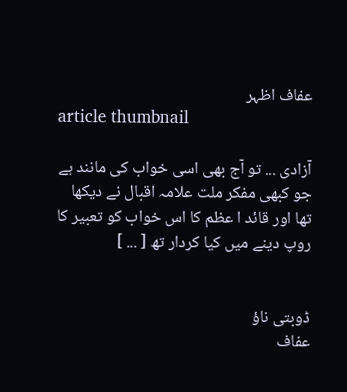عفاف اظہر
article thumbnail

آزادی ... تو آج بھی اسی خواب کی مانند ہے جو کبھی مفکر ملت علامہ اقبال نے دیکھا تھا اور قائد ا عظم کا اس خواب کو تعبیر کا روپ دینے میں کیا کردار تھ [ ... ]


ڈوبتی ناؤ
عفاف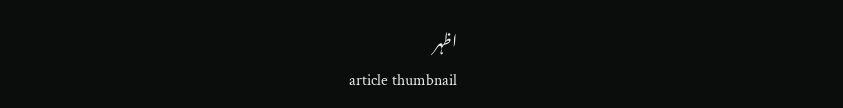اظہر
article thumbnail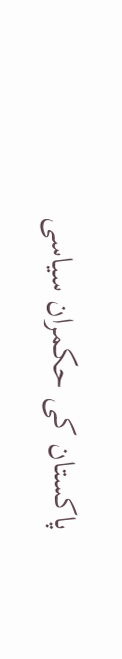پاکستان کی حکمران سیاسی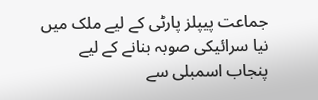جماعت پیپلز پارٹی کے لیے ملک میں نیا سرائیکی صوبہ بنانے کے لیے پنجاب اسمبلی سے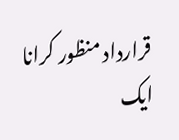قرارداد منظور کرانا ایک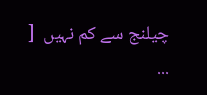چیلنج سے کم نہیں  [ ...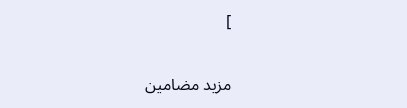]


مزید مضامین